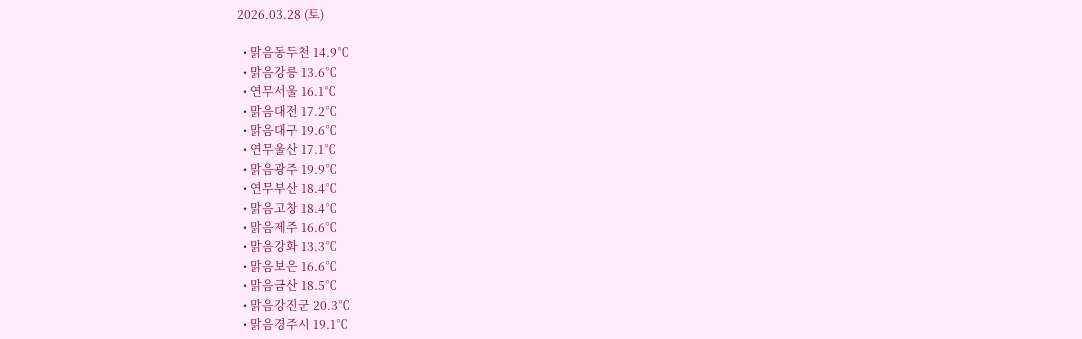2026.03.28 (토)

  • 맑음동두천 14.9℃
  • 맑음강릉 13.6℃
  • 연무서울 16.1℃
  • 맑음대전 17.2℃
  • 맑음대구 19.6℃
  • 연무울산 17.1℃
  • 맑음광주 19.9℃
  • 연무부산 18.4℃
  • 맑음고창 18.4℃
  • 맑음제주 16.6℃
  • 맑음강화 13.3℃
  • 맑음보은 16.6℃
  • 맑음금산 18.5℃
  • 맑음강진군 20.3℃
  • 맑음경주시 19.1℃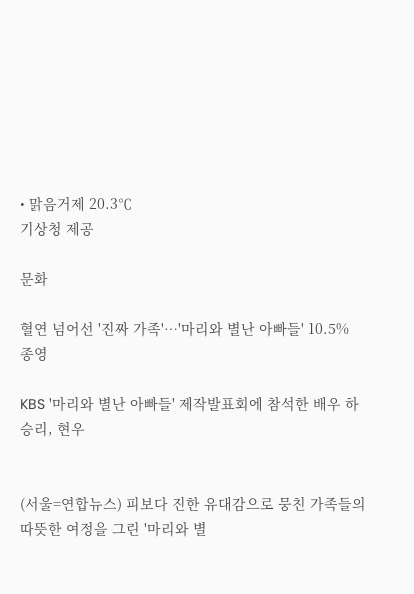• 맑음거제 20.3℃
기상청 제공

문화

혈연 넘어선 '진짜 가족'…'마리와 별난 아빠들' 10.5% 종영

KBS '마리와 별난 아빠들' 제작발표회에 참석한 배우 하승리, 현우


(서울=연합뉴스) 피보다 진한 유대감으로 뭉친 가족들의 따뜻한 여정을 그린 '마리와 별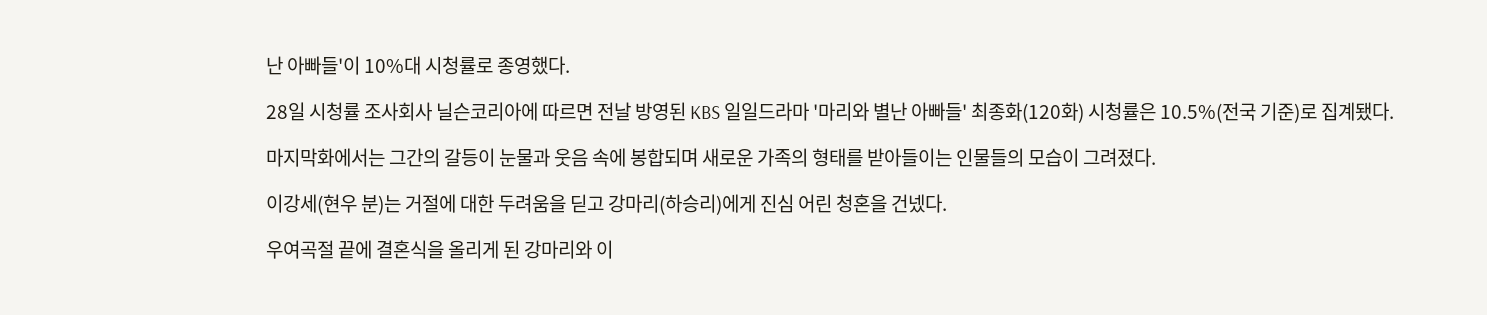난 아빠들'이 10%대 시청률로 종영했다.

28일 시청률 조사회사 닐슨코리아에 따르면 전날 방영된 KBS 일일드라마 '마리와 별난 아빠들' 최종화(120화) 시청률은 10.5%(전국 기준)로 집계됐다.

마지막화에서는 그간의 갈등이 눈물과 웃음 속에 봉합되며 새로운 가족의 형태를 받아들이는 인물들의 모습이 그려졌다.

이강세(현우 분)는 거절에 대한 두려움을 딛고 강마리(하승리)에게 진심 어린 청혼을 건넸다.

우여곡절 끝에 결혼식을 올리게 된 강마리와 이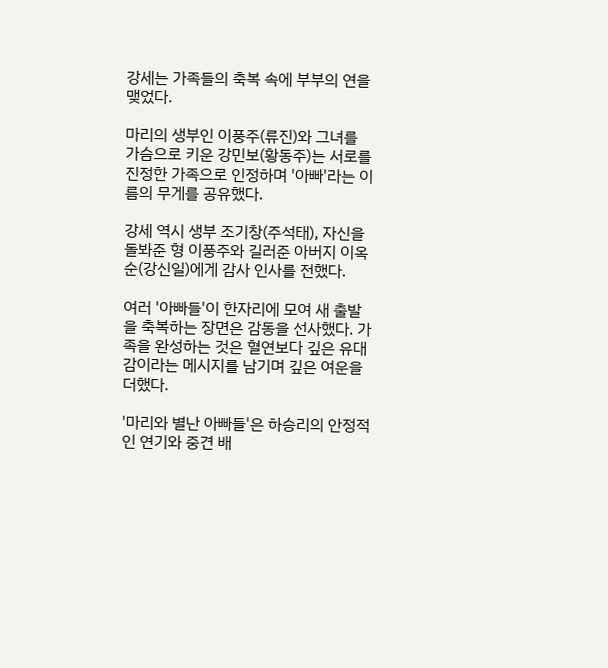강세는 가족들의 축복 속에 부부의 연을 맺었다.

마리의 생부인 이풍주(류진)와 그녀를 가슴으로 키운 강민보(황동주)는 서로를 진정한 가족으로 인정하며 '아빠'라는 이름의 무게를 공유했다.

강세 역시 생부 조기창(주석태), 자신을 돌봐준 형 이풍주와 길러준 아버지 이옥순(강신일)에게 감사 인사를 전했다.

여러 '아빠들'이 한자리에 모여 새 출발을 축복하는 장면은 감동을 선사했다. 가족을 완성하는 것은 혈연보다 깊은 유대감이라는 메시지를 남기며 깊은 여운을 더했다.

'마리와 별난 아빠들'은 하승리의 안정적인 연기와 중견 배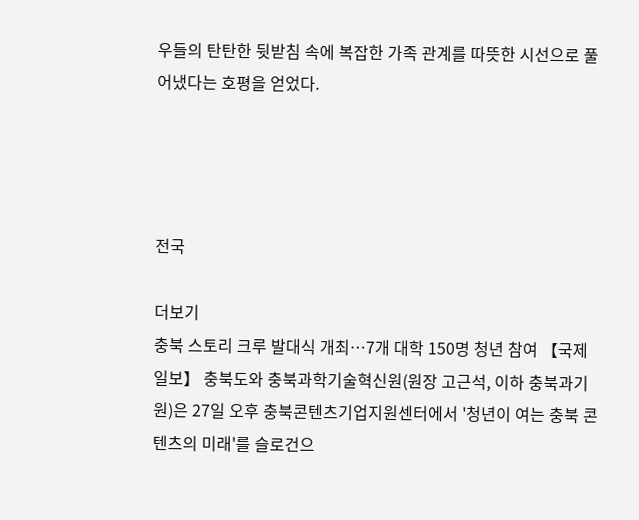우들의 탄탄한 뒷받침 속에 복잡한 가족 관계를 따뜻한 시선으로 풀어냈다는 호평을 얻었다.




전국

더보기
충북 스토리 크루 발대식 개최…7개 대학 150명 청년 참여 【국제일보】 충북도와 충북과학기술혁신원(원장 고근석, 이하 충북과기원)은 27일 오후 충북콘텐츠기업지원센터에서 '청년이 여는 충북 콘텐츠의 미래'를 슬로건으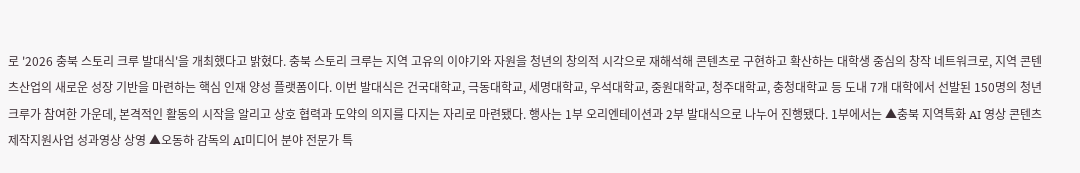로 '2026 충북 스토리 크루 발대식'을 개최했다고 밝혔다. 충북 스토리 크루는 지역 고유의 이야기와 자원을 청년의 창의적 시각으로 재해석해 콘텐츠로 구현하고 확산하는 대학생 중심의 창작 네트워크로, 지역 콘텐츠산업의 새로운 성장 기반을 마련하는 핵심 인재 양성 플랫폼이다. 이번 발대식은 건국대학교, 극동대학교, 세명대학교, 우석대학교, 중원대학교, 청주대학교, 충청대학교 등 도내 7개 대학에서 선발된 150명의 청년 크루가 참여한 가운데, 본격적인 활동의 시작을 알리고 상호 협력과 도약의 의지를 다지는 자리로 마련됐다. 행사는 1부 오리엔테이션과 2부 발대식으로 나누어 진행됐다. 1부에서는 ▲충북 지역특화 AI 영상 콘텐츠 제작지원사업 성과영상 상영 ▲오동하 감독의 AI미디어 분야 전문가 특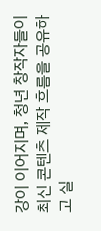강이 이어지며, 청년 창작자들이 최신 콘텐츠 제작 흐름을 공유하고 실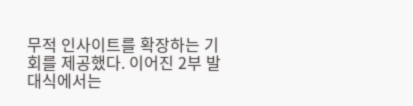무적 인사이트를 확장하는 기회를 제공했다. 이어진 2부 발대식에서는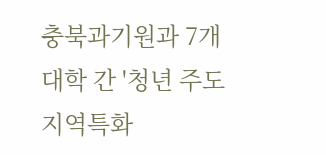충북과기원과 7개 대학 간 '청년 주도 지역특화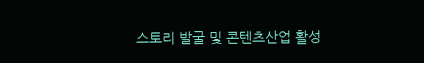스토리 발굴 및 콘텐츠산업 활성